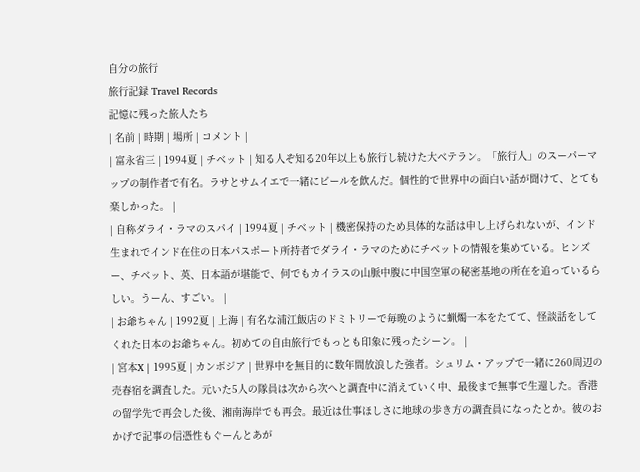自分の旅行
旅行記録 Travel Records
記憶に残った旅人たち
| 名前 | 時期 | 場所 | コメント |
| 富永省三 | 1994夏 | チベット | 知る人ぞ知る20年以上も旅行し続けた大ベテラン。「旅行人」のスーパーマップの制作者で有名。ラサとサムイエで一緒にビールを飲んだ。個性的で世界中の面白い話が聞けて、とても楽しかった。 |
| 自称ダライ・ラマのスパイ | 1994夏 | チベット | 機密保持のため具体的な話は申し上げられないが、インド生まれでインド在住の日本パスポート所持者でダライ・ラマのためにチベットの情報を集めている。ヒンズー、チベット、英、日本語が堪能で、何でもカイラスの山脈中腹に中国空軍の秘密基地の所在を追っているらしい。うーん、すごい。 |
| お爺ちゃん | 1992夏 | 上海 | 有名な浦江飯店のドミトリーで毎晩のように蝋燭一本をたてて、怪談話をしてくれた日本のお爺ちゃん。初めての自由旅行でもっとも印象に残ったシーン。 |
| 宮本X | 1995夏 | カンボジア | 世界中を無目的に数年間放浪した強者。シュリム・アップで一緒に260周辺の売春宿を調査した。元いた5人の隊員は次から次へと調査中に消えていく中、最後まで無事で生還した。香港の留学先で再会した後、湘南海岸でも再会。最近は仕事ほしさに地球の歩き方の調査員になったとか。彼のおかげで記事の信憑性もぐーんとあが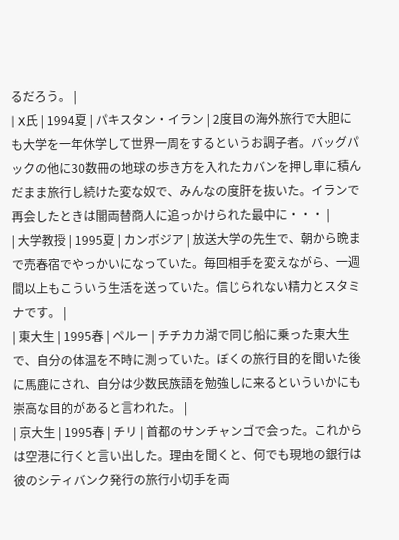るだろう。 |
| X氏 | 1994夏 | パキスタン・イラン | 2度目の海外旅行で大胆にも大学を一年休学して世界一周をするというお調子者。バッグパックの他に30数冊の地球の歩き方を入れたカバンを押し車に積んだまま旅行し続けた変な奴で、みんなの度肝を抜いた。イランで再会したときは闇両替商人に追っかけられた最中に・・・ |
| 大学教授 | 1995夏 | カンボジア | 放送大学の先生で、朝から晩まで売春宿でやっかいになっていた。毎回相手を変えながら、一週間以上もこういう生活を送っていた。信じられない精力とスタミナです。 |
| 東大生 | 1995春 | ペルー | チチカカ湖で同じ船に乗った東大生で、自分の体温を不時に測っていた。ぼくの旅行目的を聞いた後に馬鹿にされ、自分は少数民族語を勉強しに来るといういかにも崇高な目的があると言われた。 |
| 京大生 | 1995春 | チリ | 首都のサンチャンゴで会った。これからは空港に行くと言い出した。理由を聞くと、何でも現地の銀行は彼のシティバンク発行の旅行小切手を両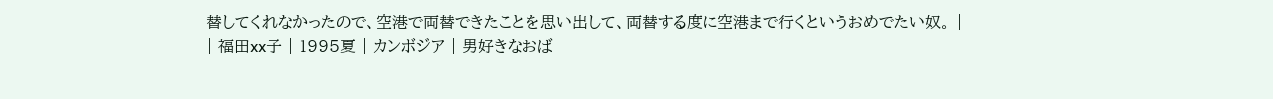替してくれなかったので、空港で両替できたことを思い出して、両替する度に空港まで行くというおめでたい奴。 |
| 福田xx子 | 1995夏 | カンボジア | 男好きなおば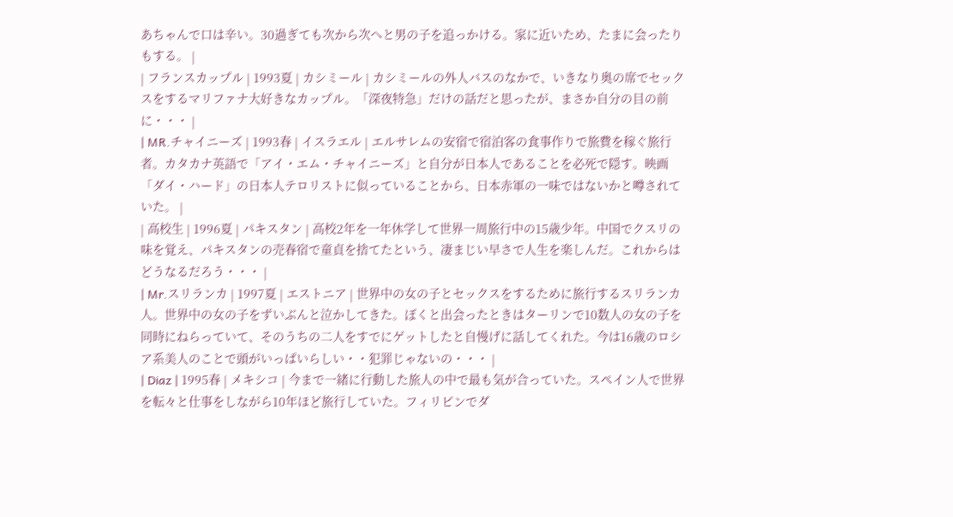あちゃんで口は辛い。30過ぎても次から次へと男の子を追っかける。家に近いため、たまに会ったりもする。 |
| フランスカップル | 1993夏 | カシミール | カシミールの外人バスのなかで、いきなり奥の席でセックスをするマリファナ大好きなカップル。「深夜特急」だけの話だと思ったが、まさか自分の目の前に・・・ |
| MR.チャイニーズ | 1993春 | イスラエル | エルサレムの安宿で宿泊客の食事作りで旅費を稼ぐ旅行者。カタカナ英語で「アイ・エム・チャイニーズ」と自分が日本人であることを必死で隠す。映画「ダイ・ハード」の日本人テロリストに似っていることから、日本赤軍の一味ではないかと噂されていた。 |
| 高校生 | 1996夏 | パキスタン | 高校2年を一年休学して世界一周旅行中の15歳少年。中国でクスリの味を覚え、パキスタンの売春宿で童貞を捨てたという、凄まじい早さで人生を楽しんだ。これからはどうなるだろう・・・ |
| Mr.スリランカ | 1997夏 | エストニア | 世界中の女の子とセックスをするために旅行するスリランカ人。世界中の女の子をずいぶんと泣かしてきた。ぼくと出会ったときはターリンで10数人の女の子を同時にねらっていて、そのうちの二人をすでにゲットしたと自慢げに話してくれた。今は16歳のロシア系美人のことで頭がいっぱいらしい・・犯罪じゃないの・・・ |
| Diaz | 1995春 | メキシコ | 今まで一緒に行動した旅人の中で最も気が合っていた。スペイン人で世界を転々と仕事をしながら10年ほど旅行していた。フィリピンでダ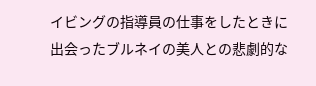イビングの指導員の仕事をしたときに出会ったブルネイの美人との悲劇的な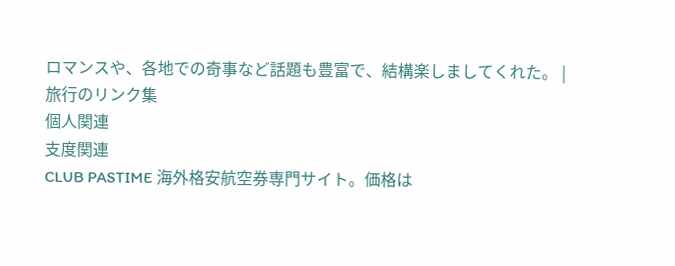ロマンスや、各地での奇事など話題も豊富で、結構楽しましてくれた。 |
旅行のリンク集
個人関連
支度関連
CLUB PASTIME 海外格安航空券専門サイト。価格は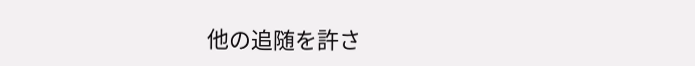他の追随を許さ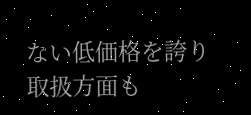ない低価格を誇り取扱方面も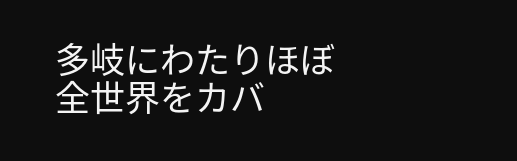多岐にわたりほぼ全世界をカバ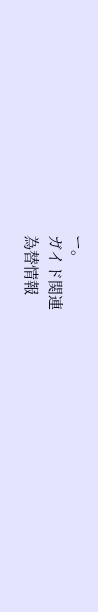ー。
ガイド関連
為替情報